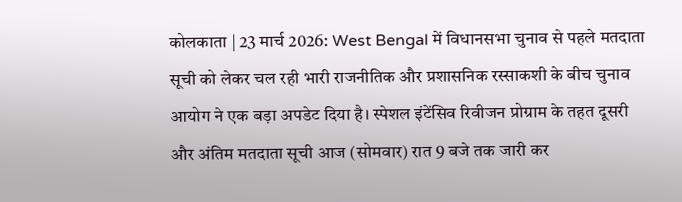कोलकाता | 23 मार्च 2026: West Bengal में विधानसभा चुनाव से पहले मतदाता सूची को लेकर चल रही भारी राजनीतिक और प्रशासनिक रस्साकशी के बीच चुनाव आयोग ने एक बड़ा अपडेट दिया है। स्पेशल इंटेंसिव रिवीजन प्रोग्राम के तहत दूसरी और अंतिम मतदाता सूची आज (सोमवार) रात 9 बजे तक जारी कर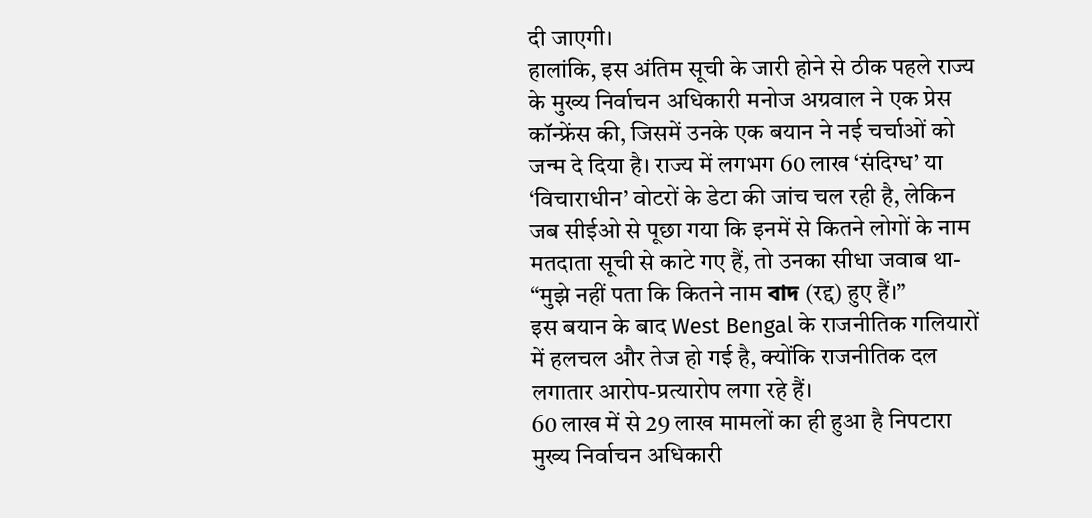दी जाएगी।
हालांकि, इस अंतिम सूची के जारी होने से ठीक पहले राज्य के मुख्य निर्वाचन अधिकारी मनोज अग्रवाल ने एक प्रेस कॉन्फ्रेंस की, जिसमें उनके एक बयान ने नई चर्चाओं को जन्म दे दिया है। राज्य में लगभग 60 लाख ‘संदिग्ध’ या ‘विचाराधीन’ वोटरों के डेटा की जांच चल रही है, लेकिन जब सीईओ से पूछा गया कि इनमें से कितने लोगों के नाम मतदाता सूची से काटे गए हैं, तो उनका सीधा जवाब था- “मुझे नहीं पता कि कितने नाम বাদ (रद्द) हुए हैं।”
इस बयान के बाद West Bengal के राजनीतिक गलियारों में हलचल और तेज हो गई है, क्योंकि राजनीतिक दल लगातार आरोप-प्रत्यारोप लगा रहे हैं।
60 लाख में से 29 लाख मामलों का ही हुआ है निपटारा
मुख्य निर्वाचन अधिकारी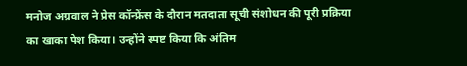मनोज अग्रवाल ने प्रेस कॉन्फ्रेंस के दौरान मतदाता सूची संशोधन की पूरी प्रक्रिया का खाका पेश किया। उन्होंने स्पष्ट किया कि अंतिम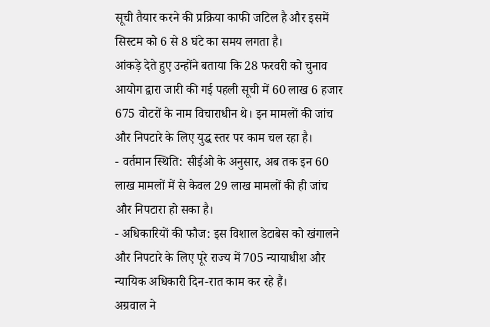सूची तैयार करने की प्रक्रिया काफी जटिल है और इसमें सिस्टम को 6 से 8 घंटे का समय लगता है।
आंकड़े देते हुए उन्होंने बताया कि 28 फरवरी को चुनाव आयोग द्वारा जारी की गई पहली सूची में 60 लाख 6 हजार 675 वोटरों के नाम विचाराधीन थे। इन मामलों की जांच और निपटारे के लिए युद्ध स्तर पर काम चल रहा है।
- वर्तमान स्थिति: सीईओ के अनुसार, अब तक इन 60 लाख मामलों में से केवल 29 लाख मामलों की ही जांच और निपटारा हो सका है।
- अधिकारियों की फौज: इस विशाल डेटाबेस को खंगालने और निपटारे के लिए पूरे राज्य में 705 न्यायाधीश और न्यायिक अधिकारी दिन-रात काम कर रहे हैं।
अग्रवाल ने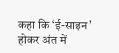कहा कि ‘ई-साइन’ होकर अंत में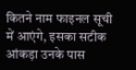कितने नाम फाइनल सूची में आएंगे, इसका सटीक आंकड़ा उनके पास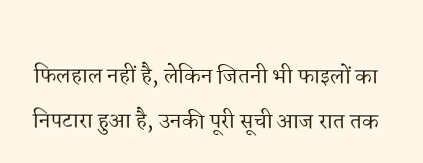फिलहाल नहीं है, लेकिन जितनी भी फाइलों का निपटारा हुआ है, उनकी पूरी सूची आज रात तक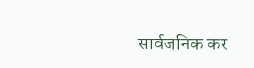सार्वजनिक कर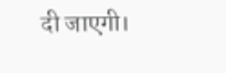दी जाएगी।